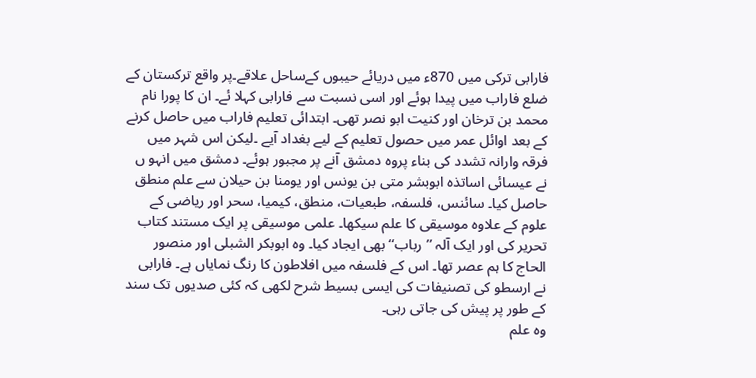فارابی ترکی میں 870ء میں دریائے حیبوں کےساحل علاقے۔پر واقع ترکستان کے ضلع فاراب میں پیدا ہوئے اور اسی نسبت سے فارابی کہلا ئے۔ ان کا پورا نام محمد بن ترخان اور کنیت ابو نصر تھی۔ ابتدائی تعلیم فاراب میں حاصل کرنے کے بعد اوائل عمر میں حصول تعلیم کے لیے بغداد آیے ۔لیکن اس شہر میں فرقہ وارانہ تشدد کی بناء پروہ دمشق آنے پر مجبور ہوئے۔ دمشق میں انہو ں نے عیسائی اساتذہ ابوبشر متی بن یونس اور یومنا بن حیلان سے علم منطق حاصل کیا۔ سائنس، فلسفہ، طبعیات، منطق، کیمیا، سحر اور ریاضی کے علوم کے علاوہ موسیقی کا علم سیکھا۔ علمی موسیقی پر ایک مستند کتاب تحریر کی اور ایک آلہ ’’رباب‘‘ بھی ایجاد کیا۔ وہ ابوبکر الشبلی اور منصور الحاج کا ہم عصر تھا۔ اس کے فلسفہ میں افلاطون کا رنگ نمایاں ہے۔ فارابی نے ارسطو کی تصنیفات کی ایسی بسیط شرح لکھی کہ کئی صدیوں تک سند کے طور پر پیش کی جاتی رہی۔
وہ علم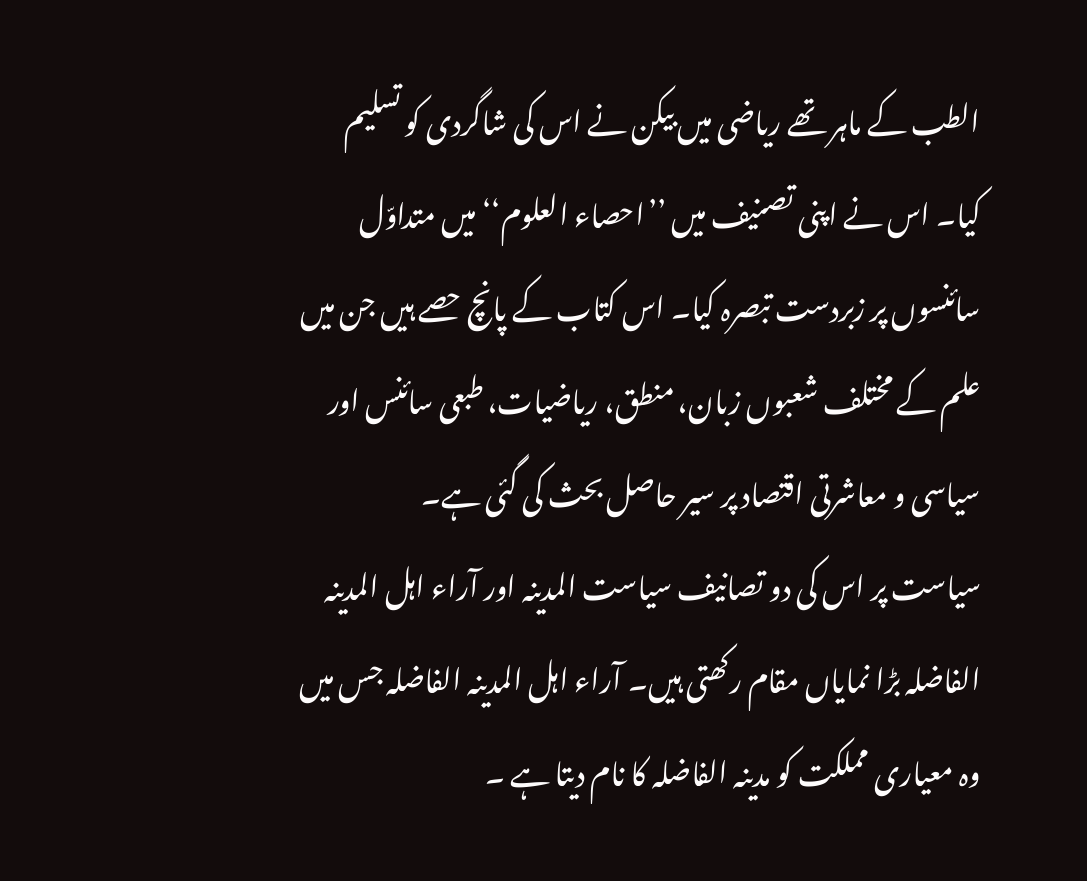الطب کے ماہر تھے ریاضی میں بیکن نے اس کی شاگردی کو تسلیم کیا۔ اس نے اپنی تصنیف میں ’’احصاء العلوم‘‘ میں متداوّل سائنسوں پر زبردست تبصرہ کیا۔ اس کتاب کے پانچ حصے ہیں جن میں علم کے مختلف شعبوں زبان، منطق، ریاضیات، طبعی سائنس اور سیاسی و معاشرتی اقتصاد پر سیر حاصل بحث کی گئی ہے۔
سیاست پر اس کی دو تصانیف سیاست المدینہ اور آراء اہل المدینہ الفاضلہ بڑا نمایاں مقام رکھتی ہیں۔ آراء اہل المدینہ الفاضلہ جس میں وہ معیاری مملکت کو مدینہ الفاضلہ کا نام دیتا ہے ۔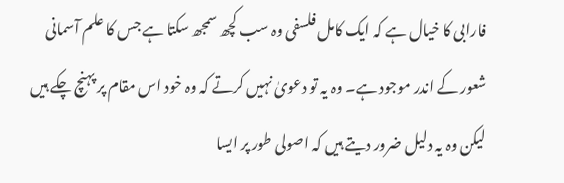فارابی کا خیال ہے کہ ایک کامل فلسفی وہ سب کچھ سمجھ سکتا ہے جس کا علم آسمانی شعور کے اندر موجود ہے۔ وہ یہ تو دعویٰ نہیں کرتے کہ وہ خود اس مقام پر پہنچ چکے ہیں لیکن وہ یہ دلیل ضرور دیتے ہیں کہ اصولی طور پر ایسا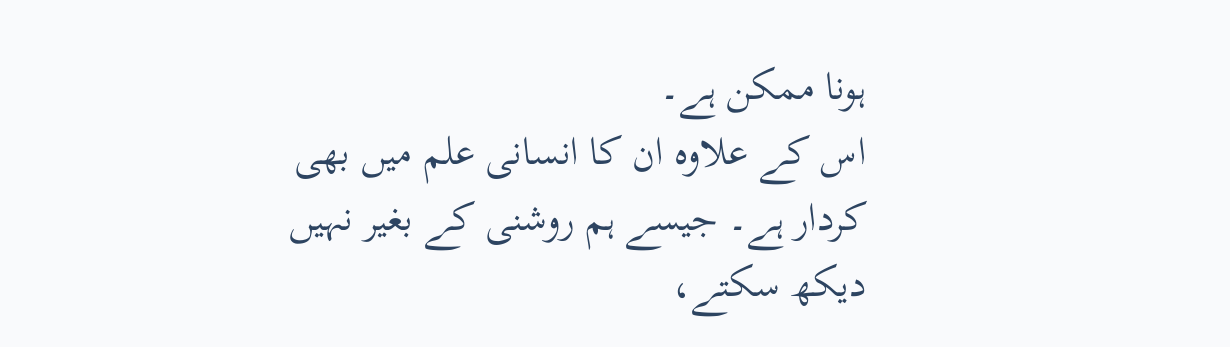ہونا ممکن ہے۔
اس کے علاوہ ان کا انسانی علم میں بھی کردار ہے۔ جیسے ہم روشنی کے بغیر نہیں دیکھ سکتے،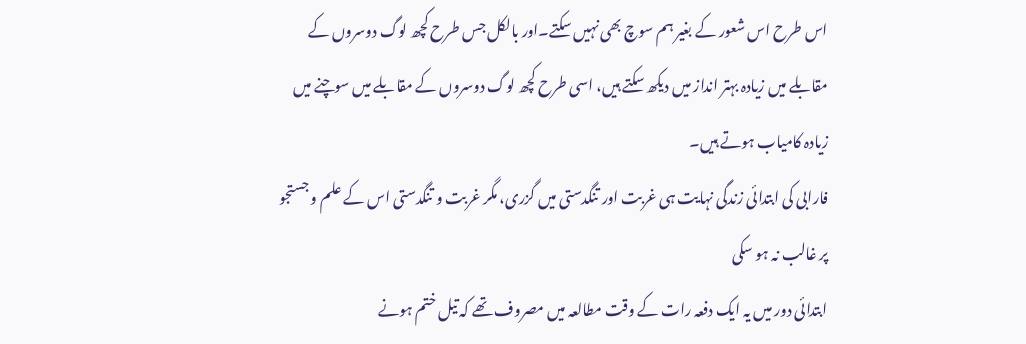اس طرح اس شعور کے بغیر ہم سوچ بھی نہیں سکتے۔اور بالکل جس طرح کچھ لوگ دوسروں کے مقابلے میں زیادہ بہتر انداز میں دیکھ سکتے ہیں، اسی طرح کچھ لوگ دوسروں کے مقابلے میں سوچنے میں زیادہ کامیاب ہوتے ہیں۔
فارابی کی ابتدائی زندگی نہایت ہی غربت اور تنگدستی میں گزری، مگر غربت و تنگدستی اس کے علم و جستجو پر غالب نہ ہو سکی
ابتدائی دور میں یہ ایک دفعہ رات کے وقت مطالعہ میں مصروف تھے کہ تیل ختم ہونے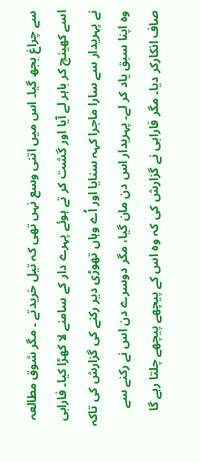سے چراغ بجھ گیا۔ اس میں اتنی وسع نہں تھی کہ تیل خریدتے ۔ مگر شوق مطالعہ اسے کھینچ کر باہر لے آیا اور گشت کر تے ہوئے پہرے دار کے سامنے لا کھڑا کیا۔ فارابی نے پہریدار سے سارا ماجرا کہہ سنایا اور اُے وہاں تھوڑی دیر رکنے کی گزارش کی تاکہ وہ اپنا سبق یاد کر لے۔ پہریدار اس دن مان گیا، مگر دوسرے دن اس نے رکنے سے صاف انکارکر دیا۔ مگر فارابی نے گزارش کی کہ وہ اس کے پیچھے پیچھے چلتا رہے گا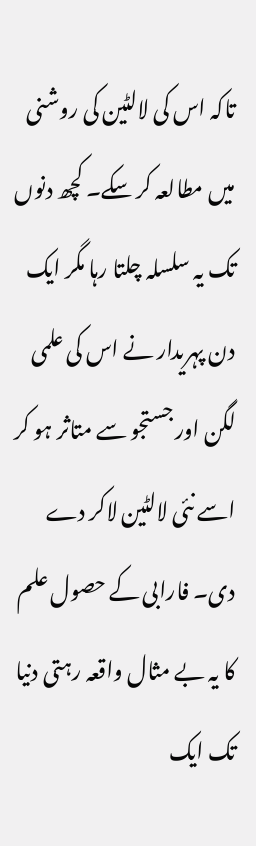تاکہ اس کی لالٹین کی روشنی میں مطالعہ کر سکے۔ کچھ دنوں تک یہ سلسلہ چلتا رہا مگر ایک دن پہریدار نے اس کی علمی لگن اور جستجو سے متاثر ہو کر اسے نئی لالٹین لاکر دے دی۔ فارابی کے حصول علم کا یہ بے مثال واقعہ رہتی دنیا تک ایک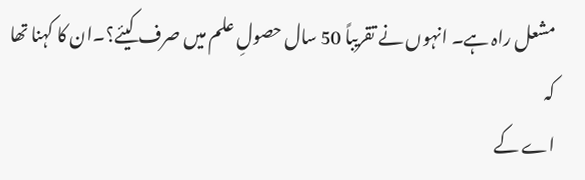مشعل راہ ہے۔ انہوں نے تقریباً 50 سال حصولِ علم میں صرف کیئے؟۔ان کا کہنا تھا کہ
اے کے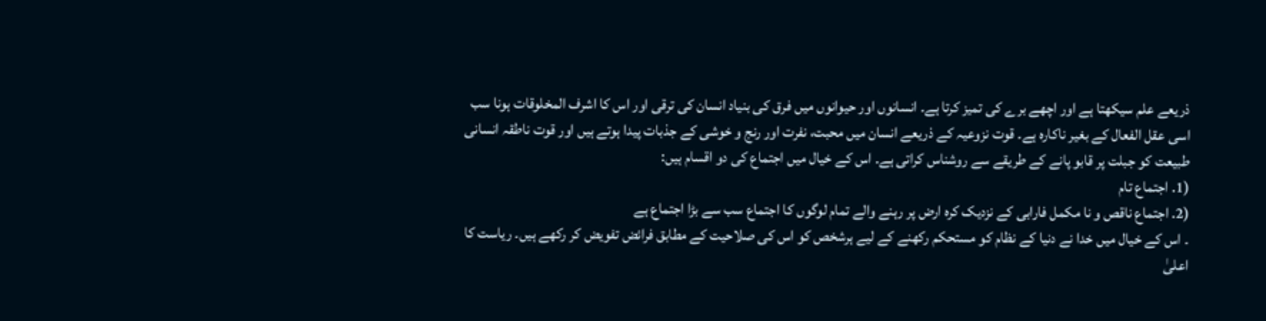ذریعے علم سیکھتا ہے اور اچھے برے کی تمیز کرتا ہے۔ انسانوں اور حیوانوں میں فرق کی بنیاد انسان کی ترقی اور اس کا اشرف المخلوقات ہونا سب اسی عقل الفعال کے بغیر ناکارہ ہے۔ قوت نزوعیہ کے ذریعے انسان میں محبت، نفرت اور رنج و خوشی کے جذبات پیدا ہوتے ہیں اور قوت ناطقہ انسانی طبیعت کو جبلت پر قابو پانے کے طریقے سے روشناس کراتی ہے۔ اس کے خیال میں اجتماع کی دو اقسام ہیں:
(1. اجتماع تام
(2. اجتماع ناقص و نا مکمل فارابی کے نزدیک کرہ ارض پر رہنے والے تمام لوگوں کا اجتماع سب سے بڑا اجتماع ہے
۔ اس کے خیال میں خدا نے دنیا کے نظام کو مستحکم رکھنے کے لیے ہرشخص کو اس کی صلاحیت کے مطابق فرائض تفویض کر رکھے ہیں۔ ریاست کا اعلیٰ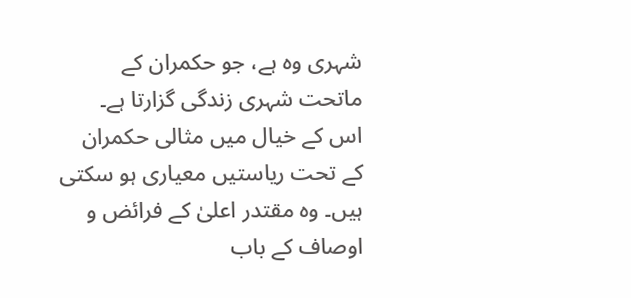شہری وہ ہے، جو حکمران کے ماتحت شہری زندگی گزارتا ہے۔
اس کے خیال میں مثالی حکمران کے تحت ریاستیں معیاری ہو سکتی ہیں۔ وہ مقتدر اعلیٰ کے فرائض و اوصاف کے باب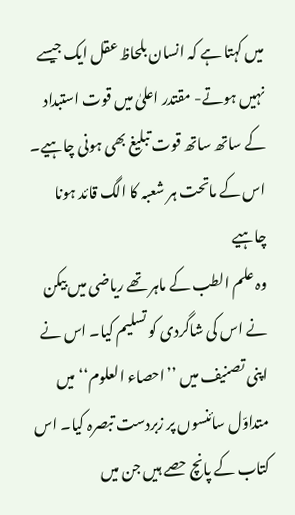میں کہتا ہے کہ انسان بلحاظ عقل ایک جیسے نہیں ہوتے- مقتدر اعلیٰ میں قوت استبداد کے ساتھ ساتھ قوت تبلیغ بھی ہونی چاہیے۔ اس کے ماتحت ہر شعبہ کا الگ قائد ہونا چاہیے
وہ علم الطب کے ماہر تھے ریاضی میں بیکن نے اس کی شاگردی کو تسلیم کیا۔ اس نے اپنی تصنیف میں ’’احصاء العلوم‘‘ میں متداوّل سائنسوں پر زبردست تبصرہ کیا۔ اس کتاب کے پانچ حصے ہیں جن میں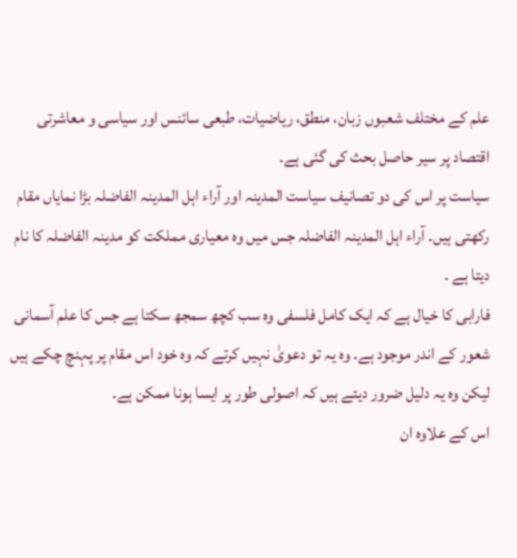علم کے مختلف شعبوں زبان، منطق، ریاضیات، طبعی سائنس اور سیاسی و معاشرتی اقتصاد پر سیر حاصل بحث کی گئی ہے۔
سیاست پر اس کی دو تصانیف سیاست المدینہ اور آراء اہل المدینہ الفاضلہ بڑا نمایاں مقام رکھتی ہیں۔ آراء اہل المدینہ الفاضلہ جس میں وہ معیاری مملکت کو مدینہ الفاضلہ کا نام دیتا ہے ۔
فارابی کا خیال ہے کہ ایک کامل فلسفی وہ سب کچھ سمجھ سکتا ہے جس کا علم آسمانی شعور کے اندر موجود ہے۔ وہ یہ تو دعویٰ نہیں کرتے کہ وہ خود اس مقام پر پہنچ چکے ہیں لیکن وہ یہ دلیل ضرور دیتے ہیں کہ اصولی طور پر ایسا ہونا ممکن ہے۔
اس کے علاوہ ان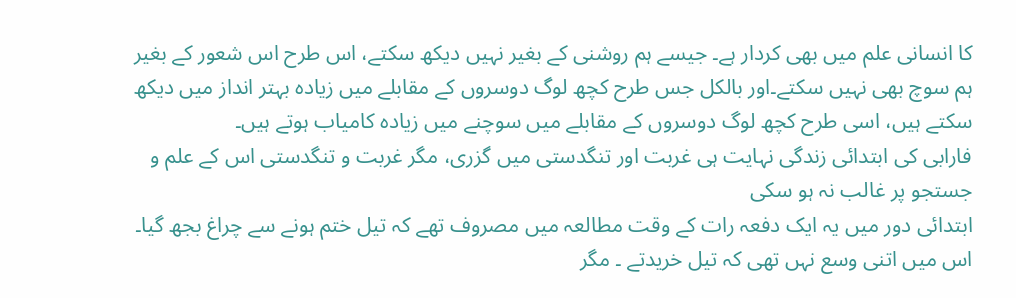کا انسانی علم میں بھی کردار ہے۔ جیسے ہم روشنی کے بغیر نہیں دیکھ سکتے، اس طرح اس شعور کے بغیر ہم سوچ بھی نہیں سکتے۔اور بالکل جس طرح کچھ لوگ دوسروں کے مقابلے میں زیادہ بہتر انداز میں دیکھ سکتے ہیں، اسی طرح کچھ لوگ دوسروں کے مقابلے میں سوچنے میں زیادہ کامیاب ہوتے ہیں۔
فارابی کی ابتدائی زندگی نہایت ہی غربت اور تنگدستی میں گزری، مگر غربت و تنگدستی اس کے علم و جستجو پر غالب نہ ہو سکی
ابتدائی دور میں یہ ایک دفعہ رات کے وقت مطالعہ میں مصروف تھے کہ تیل ختم ہونے سے چراغ بجھ گیا۔ اس میں اتنی وسع نہں تھی کہ تیل خریدتے ۔ مگر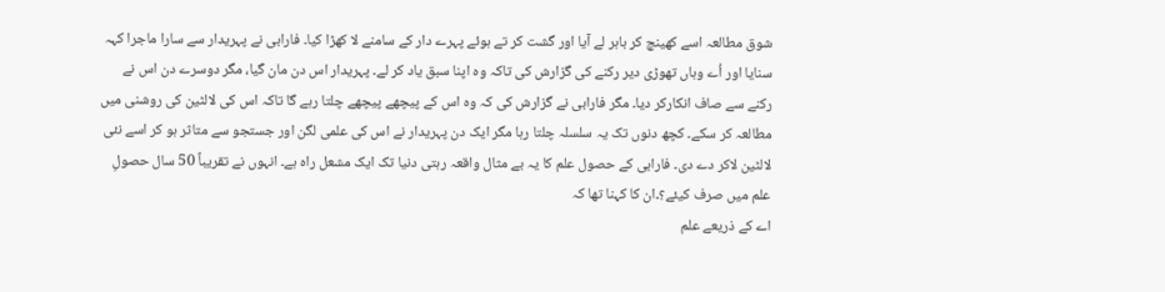شوق مطالعہ اسے کھینچ کر باہر لے آیا اور گشت کر تے ہوئے پہرے دار کے سامنے لا کھڑا کیا۔ فارابی نے پہریدار سے سارا ماجرا کہہ سنایا اور اُے وہاں تھوڑی دیر رکنے کی گزارش کی تاکہ وہ اپنا سبق یاد کر لے۔ پہریدار اس دن مان گیا، مگر دوسرے دن اس نے رکنے سے صاف انکارکر دیا۔ مگر فارابی نے گزارش کی کہ وہ اس کے پیچھے پیچھے چلتا رہے گا تاکہ اس کی لالٹین کی روشنی میں مطالعہ کر سکے۔ کچھ دنوں تک یہ سلسلہ چلتا رہا مگر ایک دن پہریدار نے اس کی علمی لگن اور جستجو سے متاثر ہو کر اسے نئی لالٹین لاکر دے دی۔ فارابی کے حصول علم کا یہ بے مثال واقعہ رہتی دنیا تک ایک مشعل راہ ہے۔ انہوں نے تقریباً 50 سال حصولِ علم میں صرف کیئے؟۔ان کا کہنا تھا کہ
اے کے ذریعے علم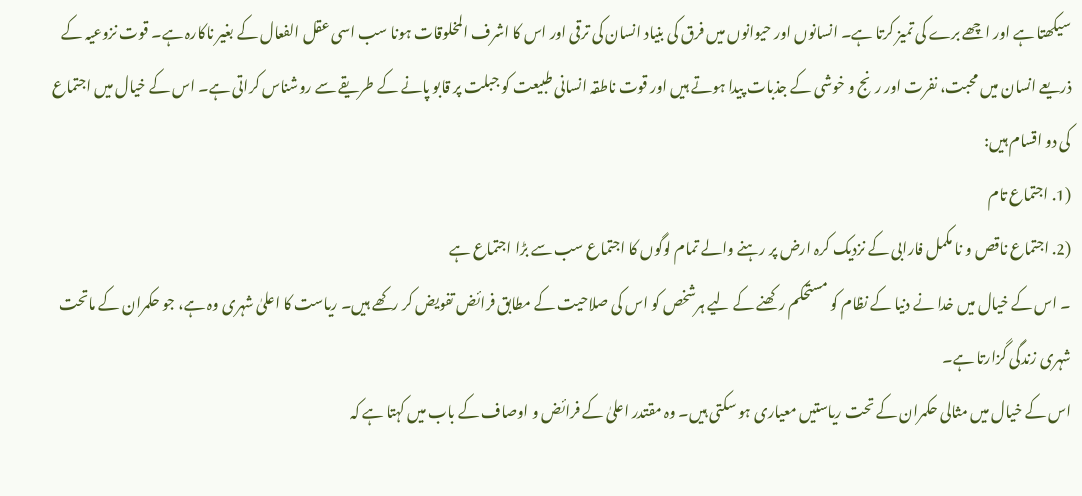سیکھتا ہے اور اچھے برے کی تمیز کرتا ہے۔ انسانوں اور حیوانوں میں فرق کی بنیاد انسان کی ترقی اور اس کا اشرف المخلوقات ہونا سب اسی عقل الفعال کے بغیر ناکارہ ہے۔ قوت نزوعیہ کے ذریعے انسان میں محبت، نفرت اور رنج و خوشی کے جذبات پیدا ہوتے ہیں اور قوت ناطقہ انسانی طبیعت کو جبلت پر قابو پانے کے طریقے سے روشناس کراتی ہے۔ اس کے خیال میں اجتماع کی دو اقسام ہیں:
(1. اجتماع تام
(2. اجتماع ناقص و نا مکمل فارابی کے نزدیک کرہ ارض پر رہنے والے تمام لوگوں کا اجتماع سب سے بڑا اجتماع ہے
۔ اس کے خیال میں خدا نے دنیا کے نظام کو مستحکم رکھنے کے لیے ہرشخص کو اس کی صلاحیت کے مطابق فرائض تفویض کر رکھے ہیں۔ ریاست کا اعلیٰ شہری وہ ہے، جو حکمران کے ماتحت شہری زندگی گزارتا ہے۔
اس کے خیال میں مثالی حکمران کے تحت ریاستیں معیاری ہو سکتی ہیں۔ وہ مقتدر اعلیٰ کے فرائض و اوصاف کے باب میں کہتا ہے کہ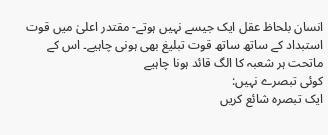انسان بلحاظ عقل ایک جیسے نہیں ہوتے- مقتدر اعلیٰ میں قوت استبداد کے ساتھ ساتھ قوت تبلیغ بھی ہونی چاہیے۔ اس کے ماتحت ہر شعبہ کا الگ قائد ہونا چاہیے
کوئی تبصرے نہیں:
ایک تبصرہ شائع کریں